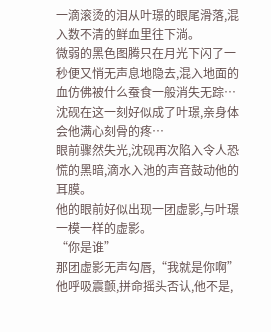一滴滚烫的泪从叶璟的眼尾滑落,混入数不清的鲜血里往下淌。
微弱的黑色图腾只在月光下闪了一秒便又悄无声息地隐去,混入地面的血仿佛被什么蚕食一般消失无踪…
沈砚在这一刻好似成了叶璟,亲身体会他满心刻骨的疼…
眼前骤然失光,沈砚再次陷入令人恐慌的黑暗,滴水入池的声音鼓动他的耳膜。
他的眼前好似出现一团虚影,与叶璟一模一样的虚影。
“你是谁”
那团虚影无声勾唇,“我就是你啊”
他呼吸震颤,拼命摇头否认,他不是,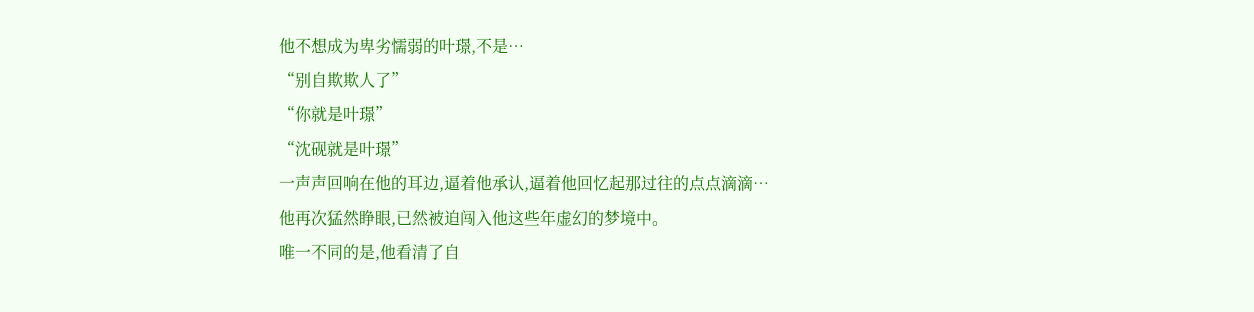他不想成为卑劣懦弱的叶璟,不是…
“别自欺欺人了”
“你就是叶璟”
“沈砚就是叶璟”
一声声回响在他的耳边,逼着他承认,逼着他回忆起那过往的点点滴滴…
他再次猛然睁眼,已然被迫闯入他这些年虚幻的梦境中。
唯一不同的是,他看清了自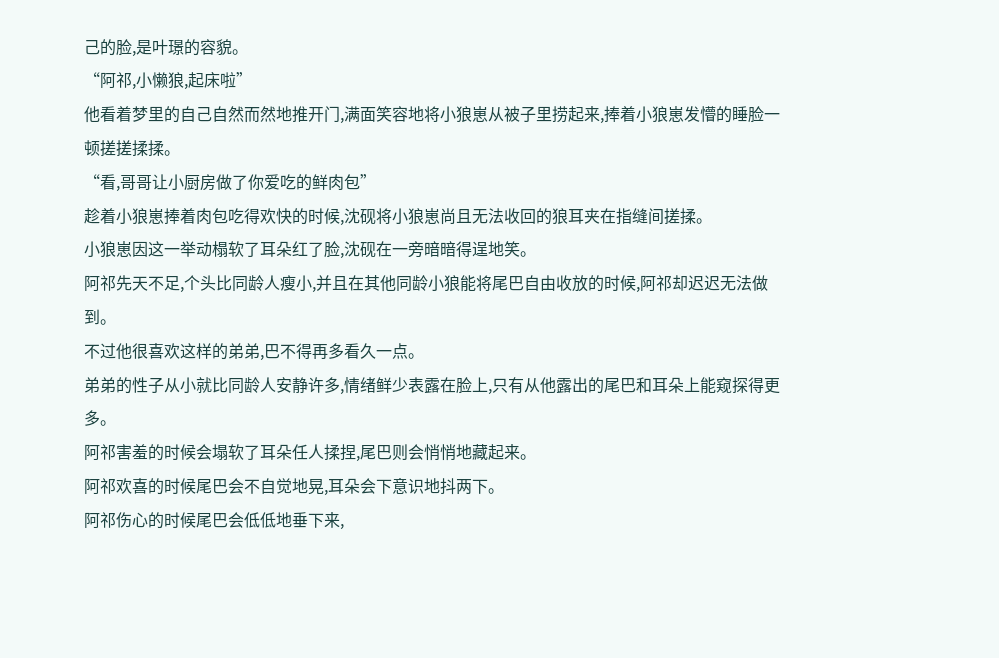己的脸,是叶璟的容貌。
“阿祁,小懒狼,起床啦”
他看着梦里的自己自然而然地推开门,满面笑容地将小狼崽从被子里捞起来,捧着小狼崽发懵的睡脸一顿搓搓揉揉。
“看,哥哥让小厨房做了你爱吃的鲜肉包”
趁着小狼崽捧着肉包吃得欢快的时候,沈砚将小狼崽尚且无法收回的狼耳夹在指缝间搓揉。
小狼崽因这一举动榻软了耳朵红了脸,沈砚在一旁暗暗得逞地笑。
阿祁先天不足,个头比同龄人瘦小,并且在其他同龄小狼能将尾巴自由收放的时候,阿祁却迟迟无法做到。
不过他很喜欢这样的弟弟,巴不得再多看久一点。
弟弟的性子从小就比同龄人安静许多,情绪鲜少表露在脸上,只有从他露出的尾巴和耳朵上能窥探得更多。
阿祁害羞的时候会塌软了耳朵任人揉捏,尾巴则会悄悄地藏起来。
阿祁欢喜的时候尾巴会不自觉地晃,耳朵会下意识地抖两下。
阿祁伤心的时候尾巴会低低地垂下来,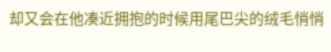却又会在他凑近拥抱的时候用尾巴尖的绒毛悄悄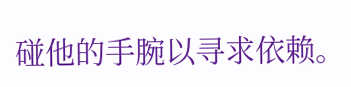碰他的手腕以寻求依赖。